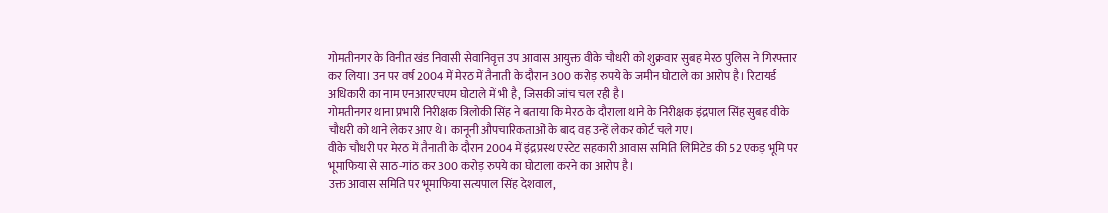गोमतीनगर के विनीत खंड निवासी सेवानिवृत्त उप आवास आयुक्त वीके चौधरी को शुक्रवार सुबह मेरठ पुलिस ने गिरफ्तार कर लिया। उन पर वर्ष 2004 में मेरठ में तैनाती के दौरान 300 करोड़ रुपये के जमीन घोटाले का आरोप है। रिटायर्ड अधिकारी का नाम एनआरएचएम घोटाले में भी है, जिसकी जांच चल रही है।
गोमतीनगर थाना प्रभारी निरीक्षक त्रिलोकी सिंह ने बताया कि मेरठ के दौराला थाने के निरीक्षक इंद्रपाल सिंह सुबह वीके चौधरी को थाने लेकर आए थे। कानूनी औपचारिकताओं के बाद वह उन्हें लेकर कोर्ट चले गए।
वीके चौधरी पर मेरठ में तैनाती के दौरान 2004 में इंद्रप्रस्थ एस्टेट सहकारी आवास समिति लिमिटेड की 52 एकड़ भूमि पर भूमाफिया से साठ-गांठ कर 300 करोड़ रुपये का घोटाला करने का आरोप है।
उक्त आवास समिति पर भूमाफिया सत्यपाल सिंह देशवाल,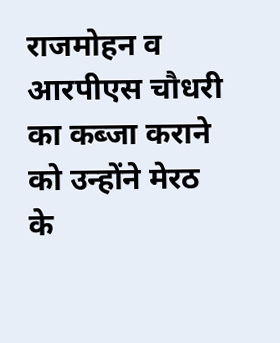राजमोहन व आरपीएस चौधरी का कब्जा कराने को उन्होंने मेरठ के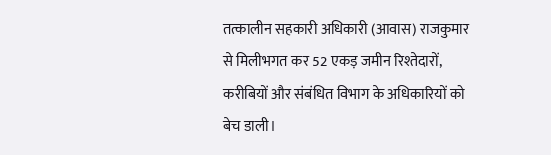तत्कालीन सहकारी अधिकारी (आवास) राजकुमार से मिलीभगत कर 52 एकड़ जमीन रिश्तेदारों, करीबियों और संबंधित विभाग के अधिकारियों को बेच डाली।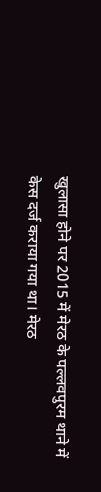खुलासा होने पर 2015 में मेरठ के पल्लवपुरम थाने में केस दर्ज कराया गया था। मेरठ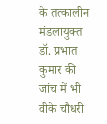के तत्कालीन मंडलायुक्त डॉ. प्रभात कुमार की जांच में भी वीके चौधरी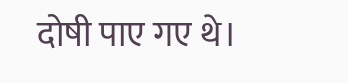दोषी पाए गए थे।